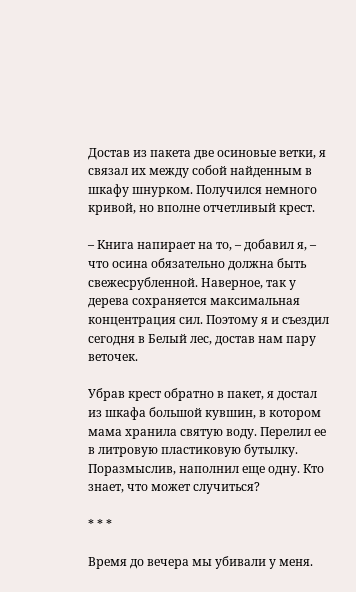Достав из пакета две осиновые ветки, я связал их между собой найденным в шкафу шнурком. Получился немного кривой, но вполне отчетливый крест.

– Книга напирает на то, – добавил я, – что осина обязательно должна быть свежесрубленной. Наверное, так у дерева сохраняется максимальная концентрация сил. Поэтому я и съездил сегодня в Белый лес, достав нам пару веточек.

Убрав крест обратно в пакет, я достал из шкафа большой кувшин, в котором мама хранила святую воду. Перелил ее в литровую пластиковую бутылку. Поразмыслив, наполнил еще одну. Кто знает, что может случиться?

* * *

Время до вечера мы убивали у меня.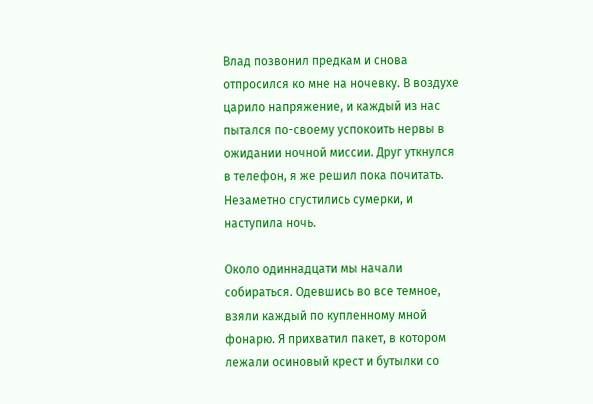Влад позвонил предкам и снова отпросился ко мне на ночевку. В воздухе царило напряжение, и каждый из нас пытался по-своему успокоить нервы в ожидании ночной миссии. Друг уткнулся в телефон, я же решил пока почитать. Незаметно сгустились сумерки, и наступила ночь.

Около одиннадцати мы начали собираться. Одевшись во все темное, взяли каждый по купленному мной фонарю. Я прихватил пакет, в котором лежали осиновый крест и бутылки со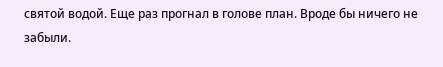святой водой. Еще раз прогнал в голове план. Вроде бы ничего не забыли.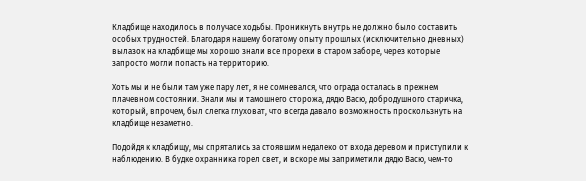Кладбище находилось в получасе ходьбы. Проникнуть внутрь не должно было составить особых трудностей. Благодаря нашему богатому опыту прошлых (исключительно дневных) вылазок на кладбище мы хорошо знали все прорехи в старом заборе, через которые запросто могли попасть на территорию.

Хоть мы и не были там уже пару лет, я не сомневался, что ограда осталась в прежнем плачевном состоянии. Знали мы и тамошнего сторожа, дядю Васю, добродушного старичка, который, впрочем, был слегка глуховат, что всегда давало возможность проскользнуть на кладбище незаметно.

Подойдя к кладбищу, мы спрятались за стоявшим недалеко от входа деревом и приступили к наблюдению. В будке охранника горел свет, и вскоре мы заприметили дядю Васю, чем-то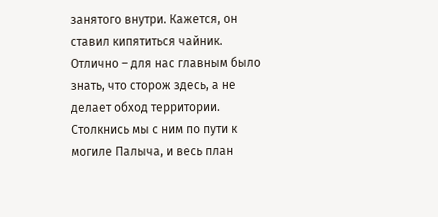занятого внутри. Кажется, он ставил кипятиться чайник. Отлично – для нас главным было знать, что сторож здесь, а не делает обход территории. Столкнись мы с ним по пути к могиле Палыча, и весь план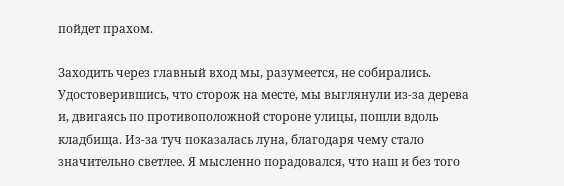пойдет прахом.

Заходить через главный вход мы, разумеется, не собирались. Удостоверившись, что сторож на месте, мы выглянули из-за дерева и, двигаясь по противоположной стороне улицы, пошли вдоль кладбища. Из-за туч показалась луна, благодаря чему стало значительно светлее. Я мысленно порадовался, что наш и без того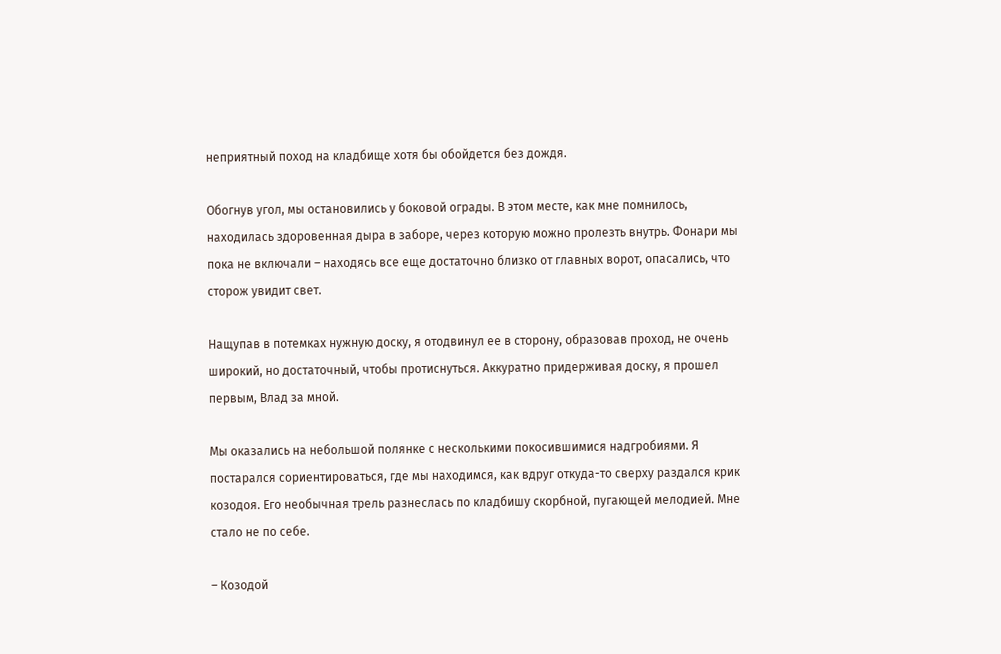неприятный поход на кладбище хотя бы обойдется без дождя.

Обогнув угол, мы остановились у боковой ограды. В этом месте, как мне помнилось, находилась здоровенная дыра в заборе, через которую можно пролезть внутрь. Фонари мы пока не включали – находясь все еще достаточно близко от главных ворот, опасались, что сторож увидит свет.

Нащупав в потемках нужную доску, я отодвинул ее в сторону, образовав проход, не очень широкий, но достаточный, чтобы протиснуться. Аккуратно придерживая доску, я прошел первым, Влад за мной.

Мы оказались на небольшой полянке с несколькими покосившимися надгробиями. Я постарался сориентироваться, где мы находимся, как вдруг откуда-то сверху раздался крик козодоя. Его необычная трель разнеслась по кладбишу скорбной, пугающей мелодией. Мне стало не по себе.

– Козодой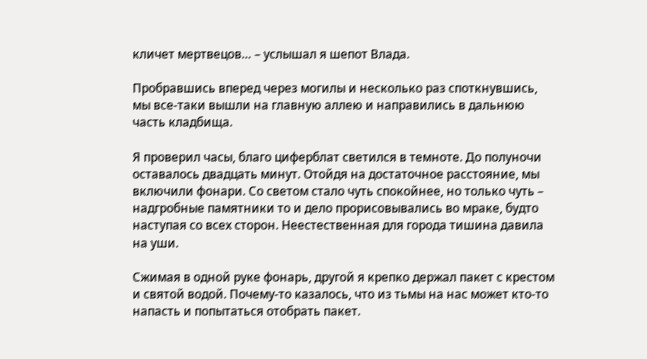кличет мертвецов… – услышал я шепот Влада.

Пробравшись вперед через могилы и несколько раз споткнувшись, мы все-таки вышли на главную аллею и направились в дальнюю часть кладбища.

Я проверил часы, благо циферблат светился в темноте. До полуночи оставалось двадцать минут. Отойдя на достаточное расстояние, мы включили фонари. Со светом стало чуть спокойнее, но только чуть – надгробные памятники то и дело прорисовывались во мраке, будто наступая со всех сторон. Неестественная для города тишина давила на уши.

Сжимая в одной руке фонарь, другой я крепко держал пакет с крестом и святой водой. Почему-то казалось, что из тьмы на нас может кто-то напасть и попытаться отобрать пакет.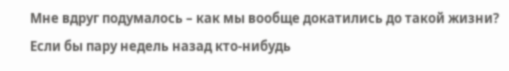Мне вдруг подумалось – как мы вообще докатились до такой жизни? Если бы пару недель назад кто-нибудь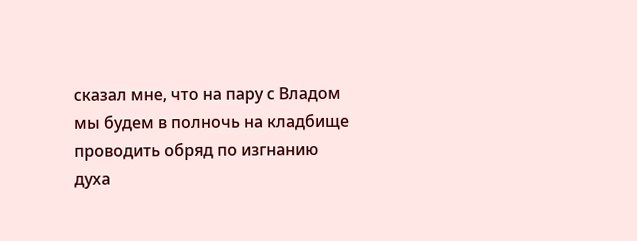сказал мне, что на пару с Владом мы будем в полночь на кладбище проводить обряд по изгнанию духа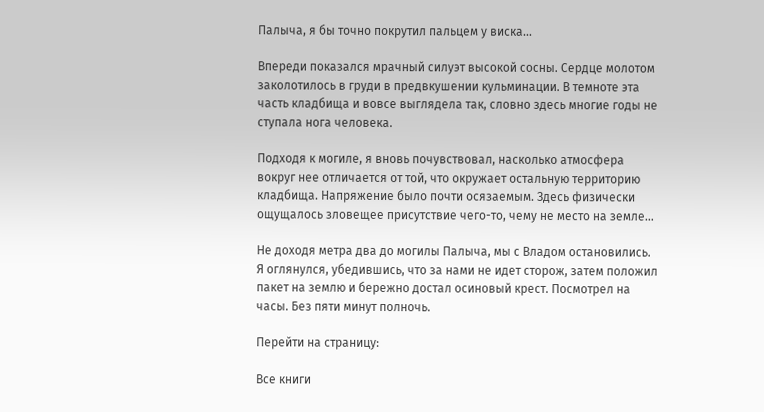Палыча, я бы точно покрутил пальцем у виска…

Впереди показался мрачный силуэт высокой сосны. Сердце молотом заколотилось в груди в предвкушении кульминации. В темноте эта часть кладбища и вовсе выглядела так, словно здесь многие годы не ступала нога человека.

Подходя к могиле, я вновь почувствовал, насколько атмосфера вокруг нее отличается от той, что окружает остальную территорию кладбища. Напряжение было почти осязаемым. Здесь физически ощущалось зловещее присутствие чего-то, чему не место на земле…

Не доходя метра два до могилы Палыча, мы с Владом остановились. Я оглянулся, убедившись, что за нами не идет сторож, затем положил пакет на землю и бережно достал осиновый крест. Посмотрел на часы. Без пяти минут полночь.

Перейти на страницу:

Все книги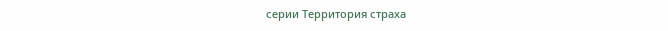серии Территория страха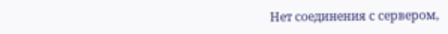Нет соединения с сервером,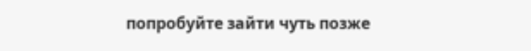попробуйте зайти чуть позже